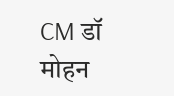CM डॉ मोहन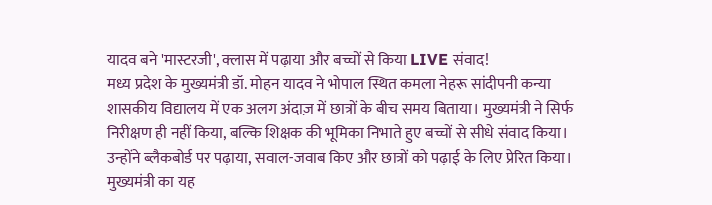यादव बने 'मास्टरजी', क्लास में पढ़ाया और बच्चों से किया LIVE संवाद!
मध्य प्रदेश के मुख्यमंत्री डॉ. मोहन यादव ने भोपाल स्थित कमला नेहरू सांदीपनी कन्या शासकीय विद्यालय में एक अलग अंदाज़ में छात्रों के बीच समय बिताया। मुख्यमंत्री ने सिर्फ निरीक्षण ही नहीं किया, बल्कि शिक्षक की भूमिका निभाते हुए बच्चों से सीधे संवाद किया। उन्होंने ब्लैकबोर्ड पर पढ़ाया, सवाल-जवाब किए और छात्रों को पढ़ाई के लिए प्रेरित किया। मुख्यमंत्री का यह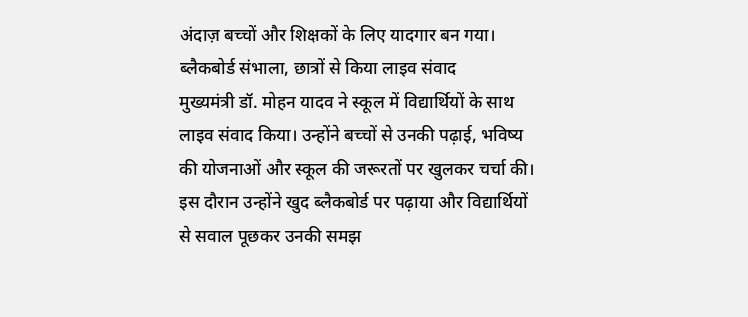अंदाज़ बच्चों और शिक्षकों के लिए यादगार बन गया।
ब्लैकबोर्ड संभाला, छात्रों से किया लाइव संवाद
मुख्यमंत्री डॉ. मोहन यादव ने स्कूल में विद्यार्थियों के साथ लाइव संवाद किया। उन्होंने बच्चों से उनकी पढ़ाई, भविष्य की योजनाओं और स्कूल की जरूरतों पर खुलकर चर्चा की। इस दौरान उन्होंने खुद ब्लैकबोर्ड पर पढ़ाया और विद्यार्थियों से सवाल पूछकर उनकी समझ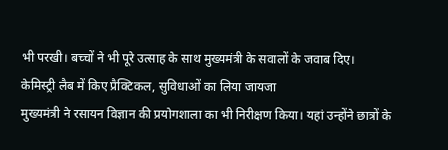भी परखी। बच्चों ने भी पूरे उत्साह के साथ मुख्यमंत्री के सवालों के जवाब दिए।
केमिस्ट्री लैब में किए प्रैक्टिकल, सुविधाओं का लिया जायजा
मुख्यमंत्री ने रसायन विज्ञान की प्रयोगशाला का भी निरीक्षण किया। यहां उन्होंने छात्रों के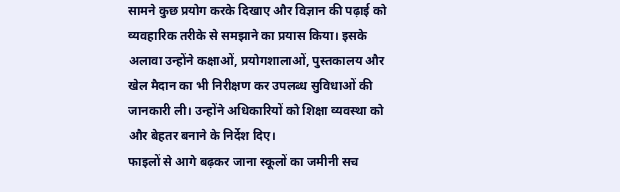सामने कुछ प्रयोग करके दिखाए और विज्ञान की पढ़ाई को व्यवहारिक तरीके से समझाने का प्रयास किया। इसके अलावा उन्होंने कक्षाओं, प्रयोगशालाओं, पुस्तकालय और खेल मैदान का भी निरीक्षण कर उपलब्ध सुविधाओं की जानकारी ली। उन्होंने अधिकारियों को शिक्षा व्यवस्था को और बेहतर बनाने के निर्देश दिए।
फाइलों से आगे बढ़कर जाना स्कूलों का जमीनी सच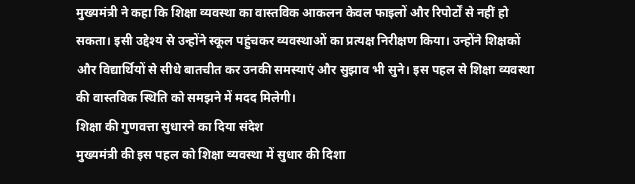मुख्यमंत्री ने कहा कि शिक्षा व्यवस्था का वास्तविक आकलन केवल फाइलों और रिपोर्टों से नहीं हो सकता। इसी उद्देश्य से उन्होंने स्कूल पहुंचकर व्यवस्थाओं का प्रत्यक्ष निरीक्षण किया। उन्होंने शिक्षकों और विद्यार्थियों से सीधे बातचीत कर उनकी समस्याएं और सुझाव भी सुने। इस पहल से शिक्षा व्यवस्था की वास्तविक स्थिति को समझने में मदद मिलेगी।
शिक्षा की गुणवत्ता सुधारने का दिया संदेश
मुख्यमंत्री की इस पहल को शिक्षा व्यवस्था में सुधार की दिशा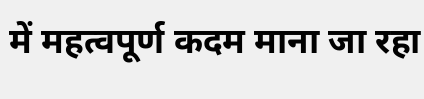में महत्वपूर्ण कदम माना जा रहा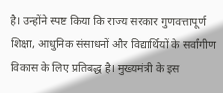है। उन्होंने स्पष्ट किया कि राज्य सरकार गुणवत्तापूर्ण शिक्षा, आधुनिक संसाधनों और विद्यार्थियों के सर्वांगीण विकास के लिए प्रतिबद्ध है। मुख्यमंत्री के इस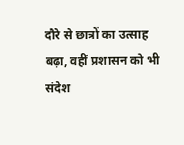दौरे से छात्रों का उत्साह बढ़ा, वहीं प्रशासन को भी संदेश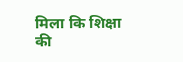मिला कि शिक्षा की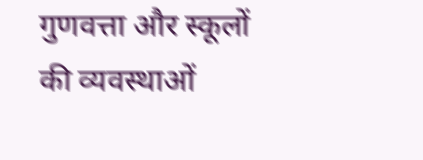गुणवत्ता और स्कूलों की व्यवस्थाओं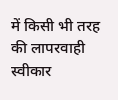में किसी भी तरह की लापरवाही स्वीकार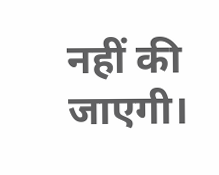नहीं की जाएगी।